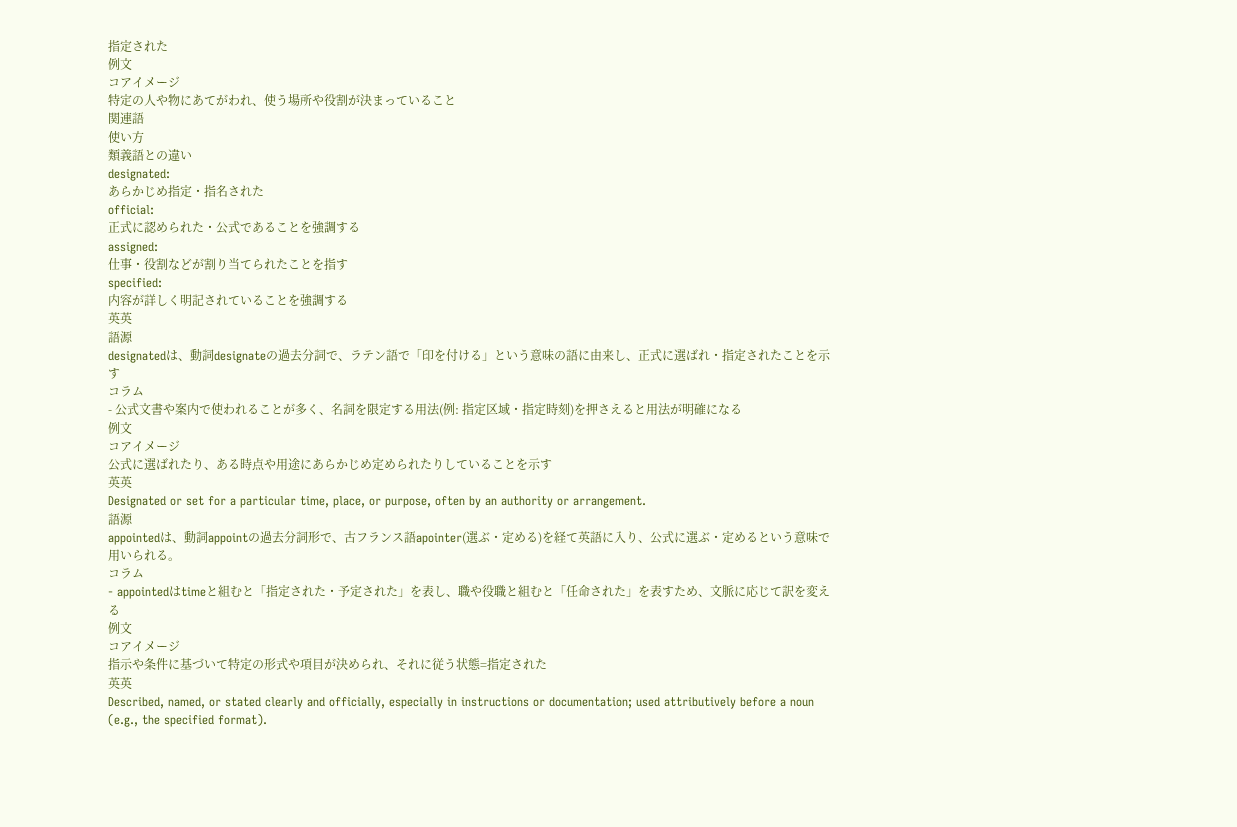指定された
例文
コアイメージ
特定の人や物にあてがわれ、使う場所や役割が決まっていること
関連語
使い方
類義語との違い
designated:
あらかじめ指定・指名された
official:
正式に認められた・公式であることを強調する
assigned:
仕事・役割などが割り当てられたことを指す
specified:
内容が詳しく明記されていることを強調する
英英
語源
designatedは、動詞designateの過去分詞で、ラテン語で「印を付ける」という意味の語に由来し、正式に選ばれ・指定されたことを示す
コラム
- 公式文書や案内で使われることが多く、名詞を限定する用法(例: 指定区域・指定時刻)を押さえると用法が明確になる
例文
コアイメージ
公式に選ばれたり、ある時点や用途にあらかじめ定められたりしていることを示す
英英
Designated or set for a particular time, place, or purpose, often by an authority or arrangement.
語源
appointedは、動詞appointの過去分詞形で、古フランス語apointer(選ぶ・定める)を経て英語に入り、公式に選ぶ・定めるという意味で用いられる。
コラム
- appointedはtimeと組むと「指定された・予定された」を表し、職や役職と組むと「任命された」を表すため、文脈に応じて訳を変える
例文
コアイメージ
指示や条件に基づいて特定の形式や項目が決められ、それに従う状態=指定された
英英
Described, named, or stated clearly and officially, especially in instructions or documentation; used attributively before a noun (e.g., the specified format).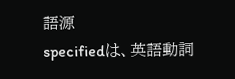語源
specifiedは、英語動詞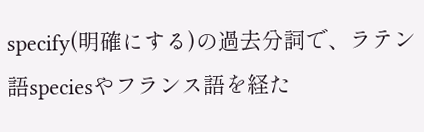specify(明確にする)の過去分詞で、ラテン語speciesやフランス語を経た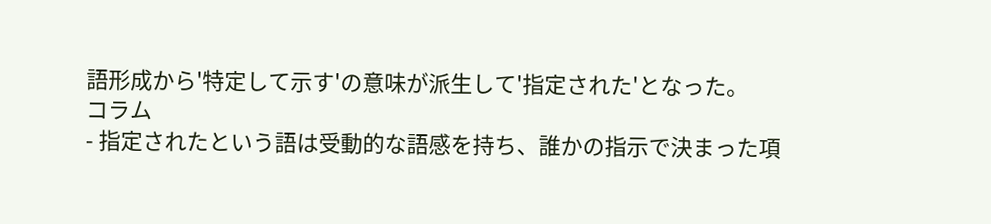語形成から'特定して示す'の意味が派生して'指定された'となった。
コラム
- 指定されたという語は受動的な語感を持ち、誰かの指示で決まった項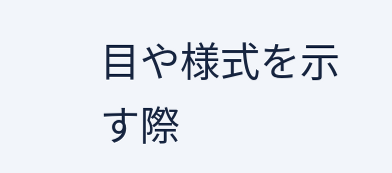目や様式を示す際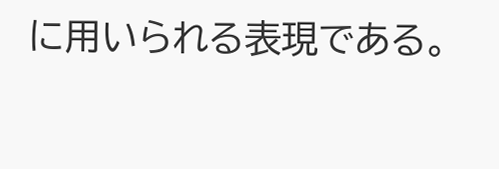に用いられる表現である。